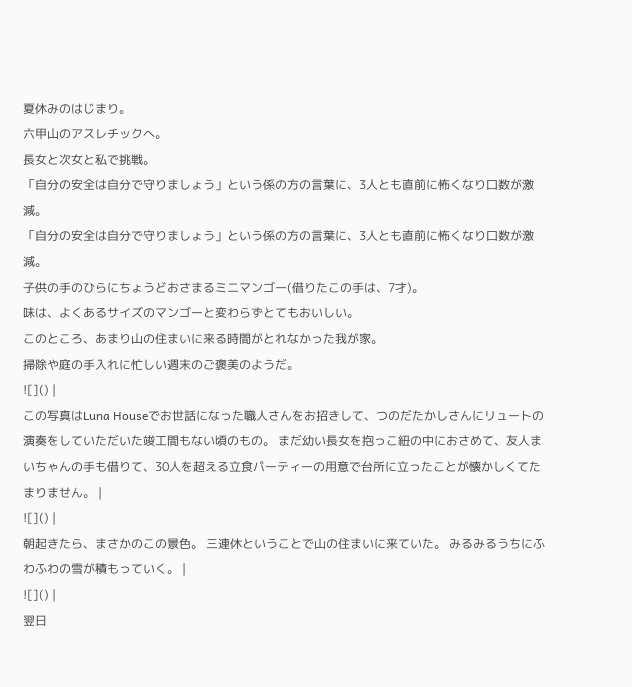夏休みのはじまり。
六甲山のアスレチックへ。
長女と次女と私で挑戦。
「自分の安全は自分で守りましょう」という係の方の言葉に、3人とも直前に怖くなり口数が激減。
「自分の安全は自分で守りましょう」という係の方の言葉に、3人とも直前に怖くなり口数が激減。
子供の手のひらにちょうどおさまるミニマンゴー(借りたこの手は、7才)。
味は、よくあるサイズのマンゴーと変わらずとてもおいしい。
このところ、あまり山の住まいに来る時間がとれなかった我が家。
掃除や庭の手入れに忙しい週末のご褒美のようだ。
![]() |
この写真はLuna Houseでお世話になった職人さんをお招きして、つのだたかしさんにリュートの演奏をしていただいた竣工間もない頃のもの。 まだ幼い長女を抱っこ紐の中におさめて、友人まいちゃんの手も借りて、30人を超える立食パーティーの用意で台所に立ったことが懐かしくてたまりません。 |
![]() |
朝起きたら、まさかのこの景色。 三連休ということで山の住まいに来ていた。 みるみるうちにふわふわの雪が積もっていく。 |
![]() |
翌日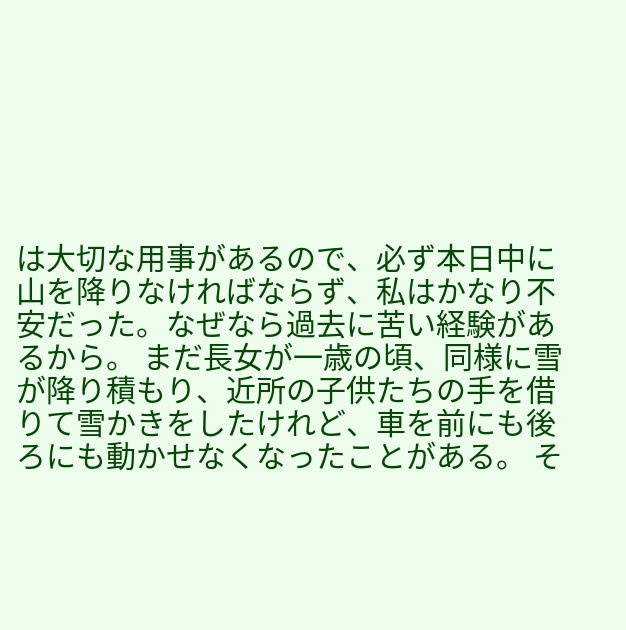は大切な用事があるので、必ず本日中に山を降りなければならず、私はかなり不安だった。なぜなら過去に苦い経験があるから。 まだ長女が一歳の頃、同様に雪が降り積もり、近所の子供たちの手を借りて雪かきをしたけれど、車を前にも後ろにも動かせなくなったことがある。 そ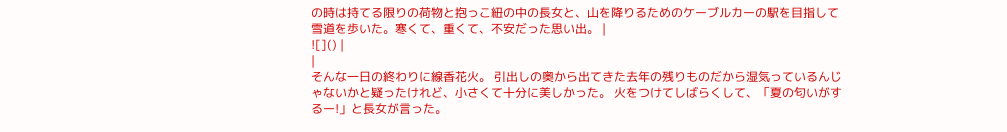の時は持てる限りの荷物と抱っこ紐の中の長女と、山を降りるためのケーブルカーの駅を目指して雪道を歩いた。寒くて、重くて、不安だった思い出。 |
![]() |
|
そんな一日の終わりに線香花火。 引出しの奥から出てきた去年の残りものだから湿気っているんじゃないかと疑ったけれど、小さくて十分に美しかった。 火をつけてしばらくして、「夏の匂いがするー!」と長女が言った。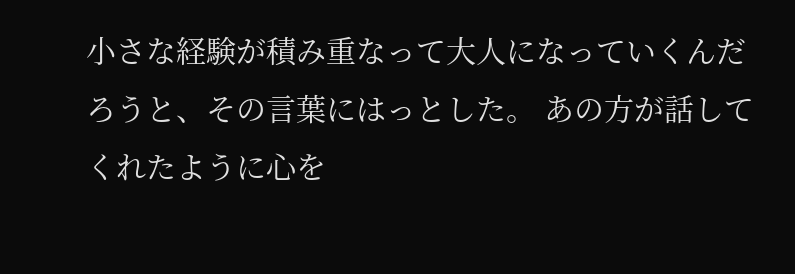小さな経験が積み重なって大人になっていくんだろうと、その言葉にはっとした。 あの方が話してくれたように心を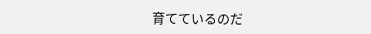育てているのだ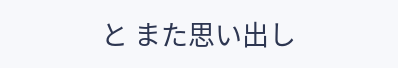と また思い出し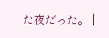た夜だった。 |